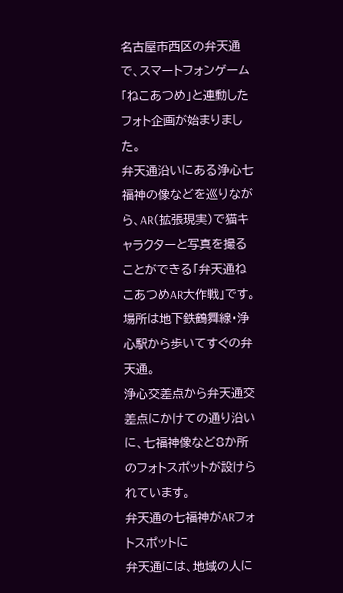名古屋市西区の弁天通で、スマートフォンゲーム「ねこあつめ」と連動したフォト企画が始まりました。
弁天通沿いにある浄心七福神の像などを巡りながら、AR(拡張現実)で猫キャラクターと写真を撮ることができる「弁天通ねこあつめAR大作戦」です。
場所は地下鉄鶴舞線・浄心駅から歩いてすぐの弁天通。
浄心交差点から弁天通交差点にかけての通り沿いに、七福神像など8か所のフォトスポットが設けられています。
弁天通の七福神がARフォトスポットに
弁天通には、地域の人に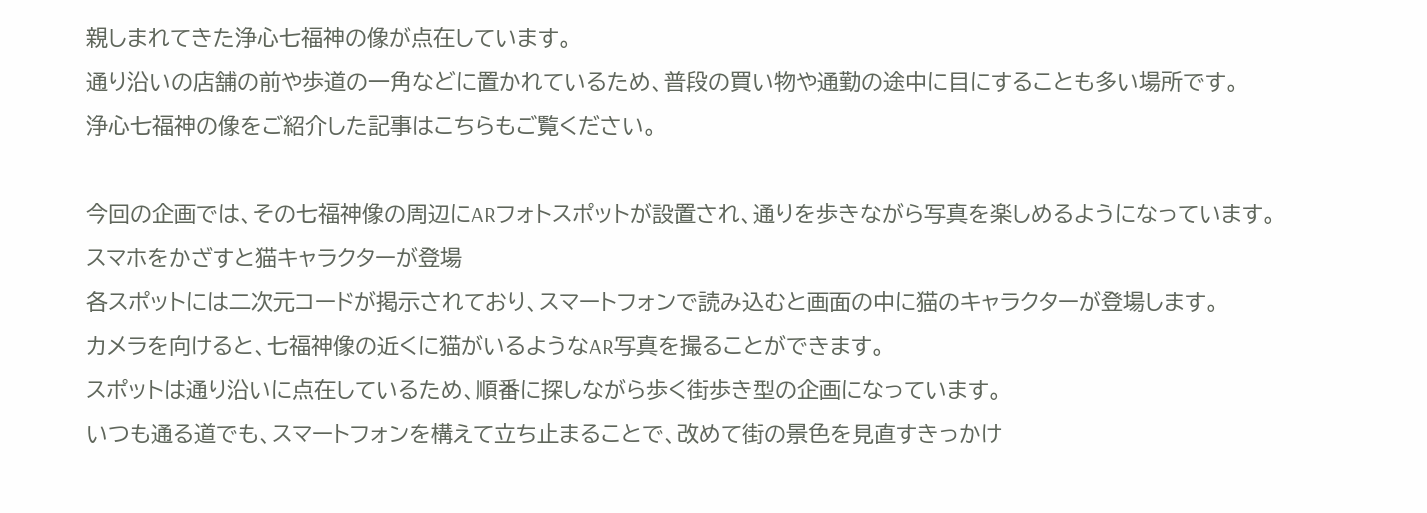親しまれてきた浄心七福神の像が点在しています。
通り沿いの店舗の前や歩道の一角などに置かれているため、普段の買い物や通勤の途中に目にすることも多い場所です。
浄心七福神の像をご紹介した記事はこちらもご覧ください。

今回の企画では、その七福神像の周辺にARフォトスポットが設置され、通りを歩きながら写真を楽しめるようになっています。
スマホをかざすと猫キャラクターが登場
各スポットには二次元コードが掲示されており、スマートフォンで読み込むと画面の中に猫のキャラクターが登場します。
カメラを向けると、七福神像の近くに猫がいるようなAR写真を撮ることができます。
スポットは通り沿いに点在しているため、順番に探しながら歩く街歩き型の企画になっています。
いつも通る道でも、スマートフォンを構えて立ち止まることで、改めて街の景色を見直すきっかけ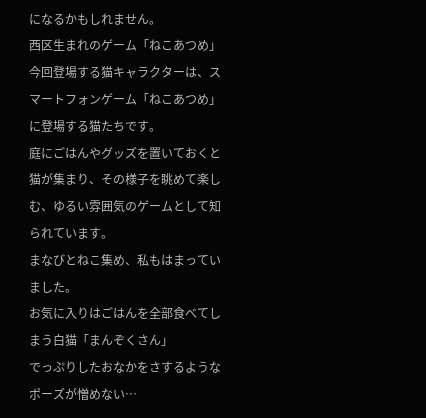になるかもしれません。
西区生まれのゲーム「ねこあつめ」
今回登場する猫キャラクターは、スマートフォンゲーム「ねこあつめ」に登場する猫たちです。
庭にごはんやグッズを置いておくと猫が集まり、その様子を眺めて楽しむ、ゆるい雰囲気のゲームとして知られています。
まなびとねこ集め、私もはまっていました。
お気に入りはごはんを全部食べてしまう白猫「まんぞくさん」
でっぷりしたおなかをさするようなポーズが憎めない…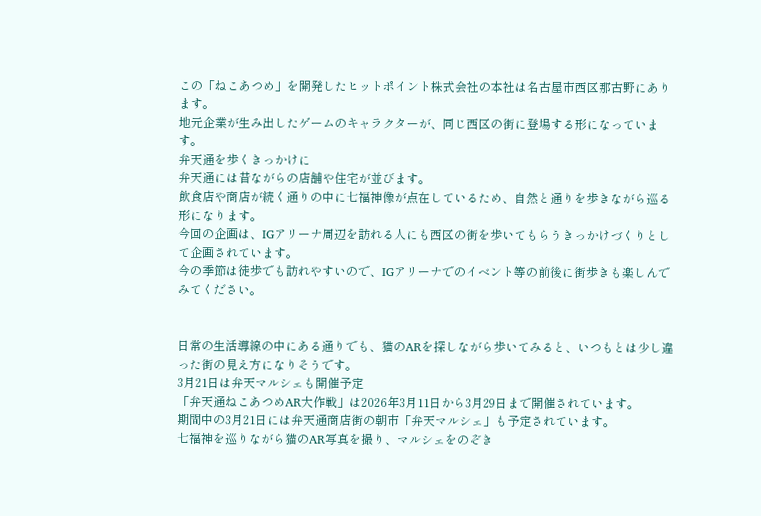この「ねこあつめ」を開発したヒットポイント株式会社の本社は名古屋市西区那古野にあります。
地元企業が生み出したゲームのキャラクターが、同じ西区の街に登場する形になっています。
弁天通を歩くきっかけに
弁天通には昔ながらの店舗や住宅が並びます。
飲食店や商店が続く通りの中に七福神像が点在しているため、自然と通りを歩きながら巡る形になります。
今回の企画は、IGアリーナ周辺を訪れる人にも西区の街を歩いてもらうきっかけづくりとして企画されています。
今の季節は徒歩でも訪れやすいので、IGアリーナでのイベント等の前後に街歩きも楽しんでみてください。


日常の生活導線の中にある通りでも、猫のARを探しながら歩いてみると、いつもとは少し違った街の見え方になりそうです。
3月21日は弁天マルシェも開催予定
「弁天通ねこあつめAR大作戦」は2026年3月11日から3月29日まで開催されています。
期間中の3月21日には弁天通商店街の朝市「弁天マルシェ」も予定されています。
七福神を巡りながら猫のAR写真を撮り、マルシェをのぞき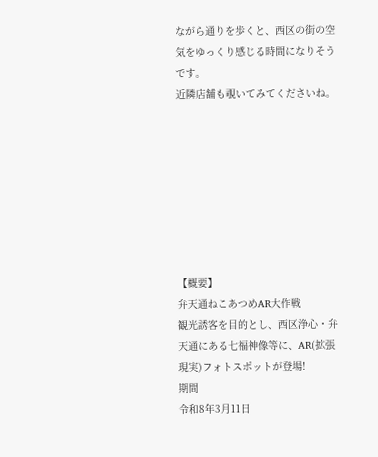ながら通りを歩くと、西区の街の空気をゆっくり感じる時間になりそうです。
近隣店舗も覗いてみてくださいね。








【概要】
弁天通ねこあつめAR大作戦
観光誘客を目的とし、西区浄心・弁天通にある七福神像等に、AR(拡張現実)フォトスポットが登場!
期間
令和8年3月11日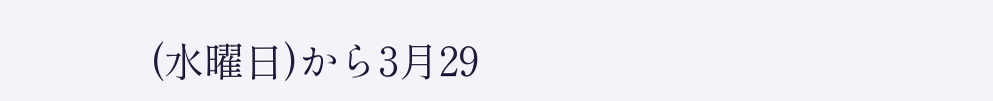(水曜日)から3月29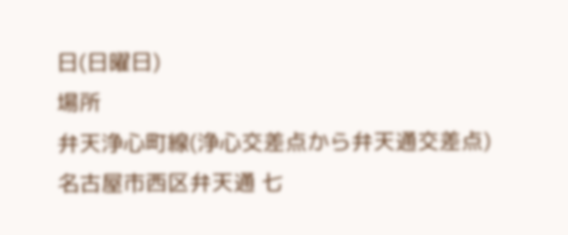日(日曜日)
場所
弁天浄心町線(浄心交差点から弁天通交差点)
名古屋市西区弁天通 七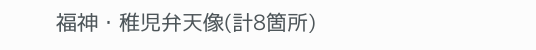福神・稚児弁天像(計8箇所)